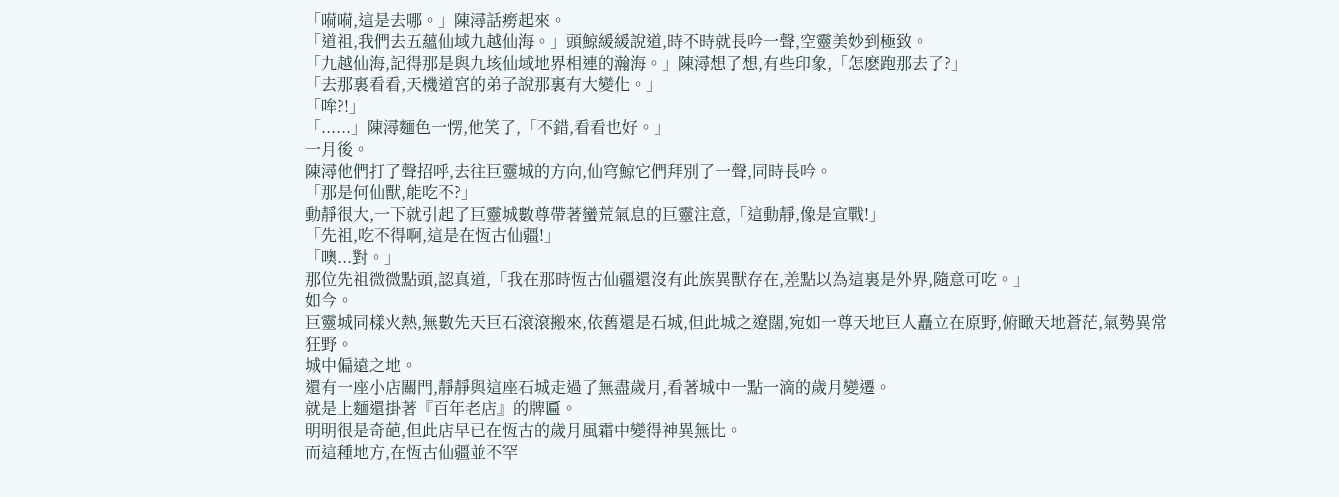「嗬嗬,這是去哪。」陳潯話癆起來。
「道祖,我們去五蘊仙域九越仙海。」頭鯨緩緩說道,時不時就長吟一聲,空靈美妙到極致。
「九越仙海,記得那是與九垓仙域地界相連的瀚海。」陳潯想了想,有些印象,「怎麽跑那去了?」
「去那裏看看,天機道宮的弟子說那裏有大變化。」
「哞?!」
「......」陳潯麵色一愣,他笑了,「不錯,看看也好。」
一月後。
陳潯他們打了聲招呼,去往巨靈城的方向,仙穹鯨它們拜別了一聲,同時長吟。
「那是何仙獸,能吃不?」
動靜很大,一下就引起了巨靈城數尊帶著蠻荒氣息的巨靈注意,「這動靜,像是宣戰!」
「先祖,吃不得啊,這是在恆古仙疆!」
「噢...對。」
那位先祖微微點頭,認真道,「我在那時恆古仙疆還沒有此族異獸存在,差點以為這裏是外界,隨意可吃。」
如今。
巨靈城同樣火熱,無數先天巨石滾滾搬來,依舊還是石城,但此城之遼闊,宛如一尊天地巨人矗立在原野,俯瞰天地蒼茫,氣勢異常狂野。
城中偏遠之地。
還有一座小店關門,靜靜與這座石城走過了無盡歲月,看著城中一點一滴的歲月變遷。
就是上麵還掛著『百年老店』的牌匾。
明明很是奇葩,但此店早已在恆古的歲月風霜中變得神異無比。
而這種地方,在恆古仙疆並不罕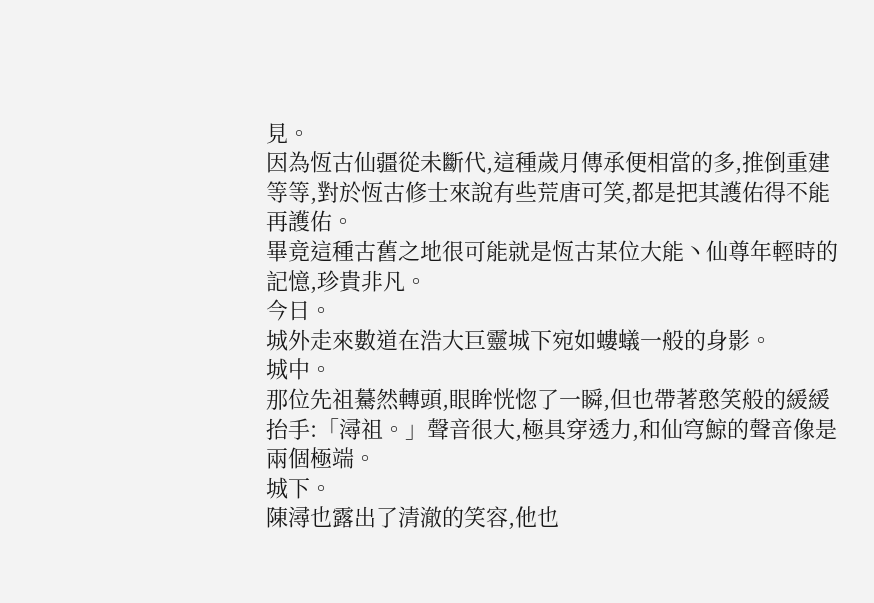見。
因為恆古仙疆從未斷代,這種歲月傳承便相當的多,推倒重建等等,對於恆古修士來說有些荒唐可笑,都是把其護佑得不能再護佑。
畢竟這種古舊之地很可能就是恆古某位大能丶仙尊年輕時的記憶,珍貴非凡。
今日。
城外走來數道在浩大巨靈城下宛如螻蟻一般的身影。
城中。
那位先祖驀然轉頭,眼眸恍惚了一瞬,但也帶著憨笑般的緩緩抬手:「潯祖。」聲音很大,極具穿透力,和仙穹鯨的聲音像是兩個極端。
城下。
陳潯也露出了清澈的笑容,他也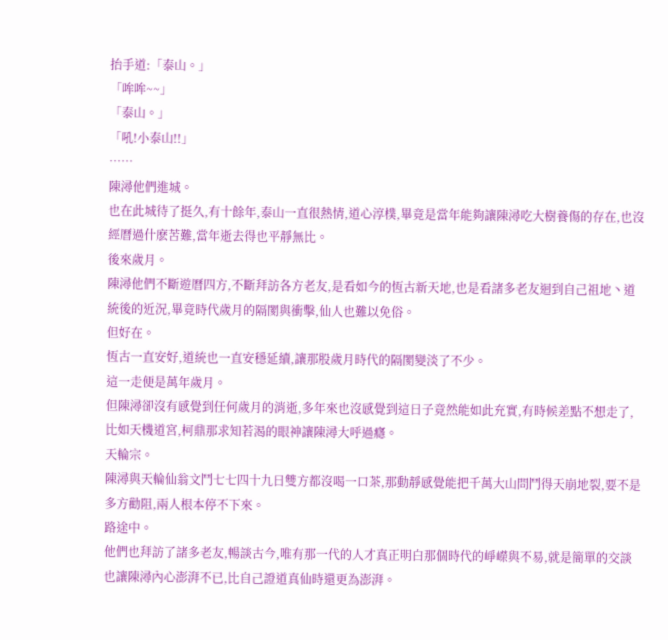抬手道:「泰山。」
「哞哞~~」
「泰山。」
「吼!小泰山!!」
……
陳潯他們進城。
也在此城待了挺久,有十餘年,泰山一直很熱情,道心淳樸,畢竟是當年能夠讓陳潯吃大樹養傷的存在,也沒經曆過什麽苦難,當年逝去得也平靜無比。
後來歲月。
陳潯他們不斷遊曆四方,不斷拜訪各方老友,是看如今的恆古新天地,也是看諸多老友迴到自己祖地丶道統後的近況,畢竟時代歲月的隔閡與衝擊,仙人也難以免俗。
但好在。
恆古一直安好,道統也一直安穩延續,讓那股歲月時代的隔閡變淡了不少。
這一走便是萬年歲月。
但陳潯卻沒有感覺到任何歲月的消逝,多年來也沒感覺到這日子竟然能如此充實,有時候差點不想走了,比如天機道宮,柯鼎那求知若渴的眼神讓陳潯大呼過癮。
天輪宗。
陳潯與天輪仙翁文鬥七七四十九日雙方都沒喝一口茶,那動靜感覺能把千萬大山問鬥得天崩地裂,要不是多方勸阻,兩人根本停不下來。
路途中。
他們也拜訪了諸多老友,暢談古今,唯有那一代的人才真正明白那個時代的崢嶸與不易,就是簡單的交談也讓陳潯內心澎湃不已,比自己證道真仙時還更為澎湃。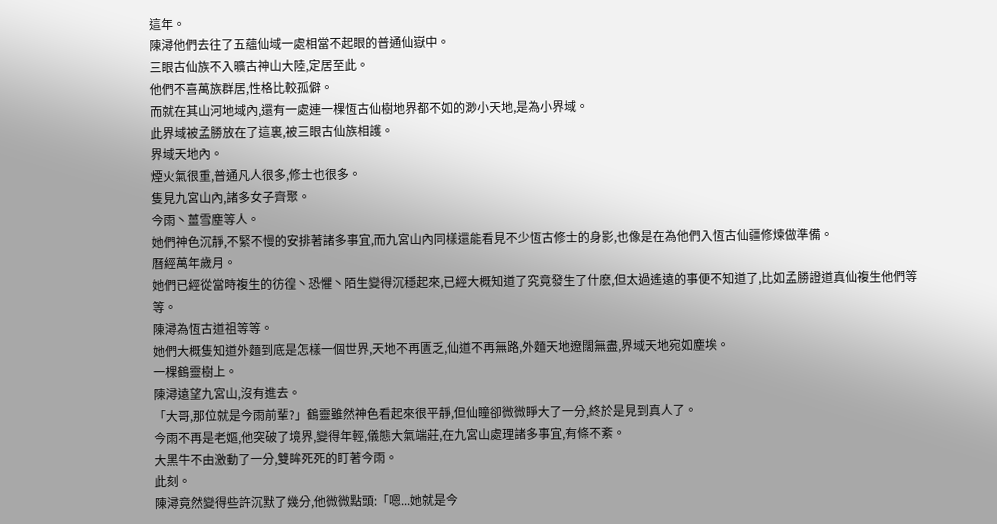這年。
陳潯他們去往了五蘊仙域一處相當不起眼的普通仙嶽中。
三眼古仙族不入曠古神山大陸,定居至此。
他們不喜萬族群居,性格比較孤僻。
而就在其山河地域內,還有一處連一棵恆古仙樹地界都不如的渺小天地,是為小界域。
此界域被孟勝放在了這裏,被三眼古仙族相護。
界域天地內。
煙火氣很重,普通凡人很多,修士也很多。
隻見九宮山內,諸多女子齊聚。
今雨丶薑雪塵等人。
她們神色沉靜,不緊不慢的安排著諸多事宜,而九宮山內同樣還能看見不少恆古修士的身影,也像是在為他們入恆古仙疆修煉做準備。
曆經萬年歲月。
她們已經從當時複生的彷徨丶恐懼丶陌生變得沉穩起來,已經大概知道了究竟發生了什麽,但太過遙遠的事便不知道了,比如孟勝證道真仙複生他們等等。
陳潯為恆古道祖等等。
她們大概隻知道外麵到底是怎樣一個世界,天地不再匱乏,仙道不再無路,外麵天地遼闊無盡,界域天地宛如塵埃。
一棵鶴靈樹上。
陳潯遠望九宮山,沒有進去。
「大哥,那位就是今雨前輩?」鶴靈雖然神色看起來很平靜,但仙瞳卻微微睜大了一分,終於是見到真人了。
今雨不再是老嫗,他突破了境界,變得年輕,儀態大氣端莊,在九宮山處理諸多事宜,有條不紊。
大黑牛不由激動了一分,雙眸死死的盯著今雨。
此刻。
陳潯竟然變得些許沉默了幾分,他微微點頭:「嗯...她就是今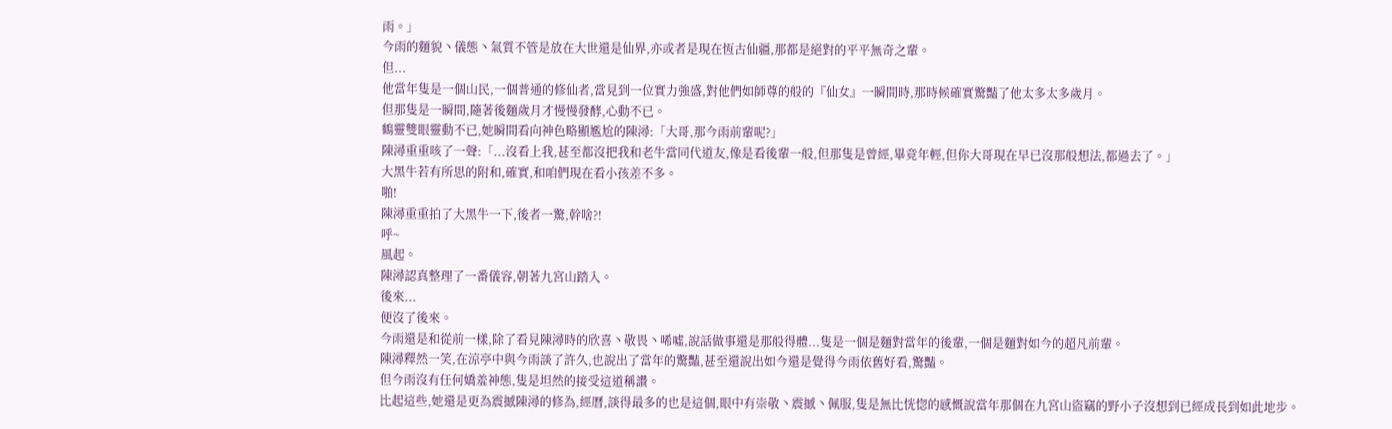雨。」
今雨的麵貌丶儀態丶氣質不管是放在大世還是仙界,亦或者是現在恆古仙疆,那都是絕對的平平無奇之輩。
但...
他當年隻是一個山民,一個普通的修仙者,當見到一位實力強盛,對他們如師尊的般的『仙女』一瞬間時,那時候確實驚豔了他太多太多歲月。
但那隻是一瞬間,隨著後麵歲月才慢慢發酵,心動不已。
鶴靈雙眼靈動不已,她瞬間看向神色略顯尷尬的陳潯:「大哥,那今雨前輩呢?」
陳潯重重咳了一聲:「...沒看上我,甚至都沒把我和老牛當同代道友,像是看後輩一般,但那隻是曾經,畢竟年輕,但你大哥現在早已沒那般想法,都過去了。」
大黑牛若有所思的附和,確實,和咱們現在看小孩差不多。
啪!
陳潯重重拍了大黑牛一下,後者一驚,幹啥?!
呼~
風起。
陳潯認真整理了一番儀容,朝著九宮山踏入。
後來...
便沒了後來。
今雨還是和從前一樣,除了看見陳潯時的欣喜丶敬畏丶唏噓,說話做事還是那般得體...隻是一個是麵對當年的後輩,一個是麵對如今的超凡前輩。
陳潯釋然一笑,在涼亭中與今雨談了許久,也說出了當年的驚豔,甚至還說出如今還是覺得今雨依舊好看,驚豔。
但今雨沒有任何嬌羞神態,隻是坦然的接受這道稱讚。
比起這些,她還是更為震撼陳潯的修為,經曆,談得最多的也是這個,眼中有崇敬丶震撼丶佩服,隻是無比恍惚的感慨說當年那個在九宮山盜竊的野小子沒想到已經成長到如此地步。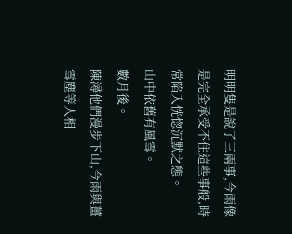明明隻是說了三兩事,今雨像是完全承受不住這些事般,時常陷入恍惚沉默之態。
山中依舊有風雪。
數月後。
陳潯他們漫步下山,今雨與薑雪塵等人相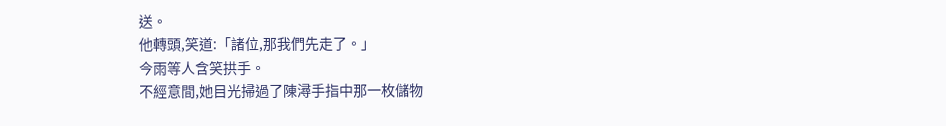送。
他轉頭,笑道:「諸位,那我們先走了。」
今雨等人含笑拱手。
不經意間,她目光掃過了陳潯手指中那一枚儲物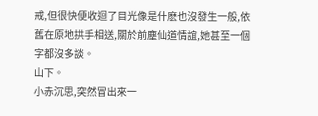戒,但很快便收迴了目光像是什麽也沒發生一般,依舊在原地拱手相送,關於前塵仙道情誼,她甚至一個字都沒多談。
山下。
小赤沉思,突然冒出來一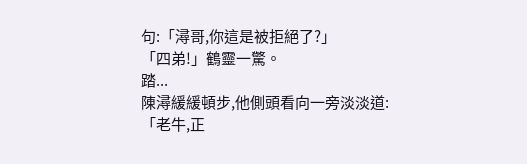句:「潯哥,你這是被拒絕了?」
「四弟!」鶴靈一驚。
踏...
陳潯緩緩頓步,他側頭看向一旁淡淡道:「老牛,正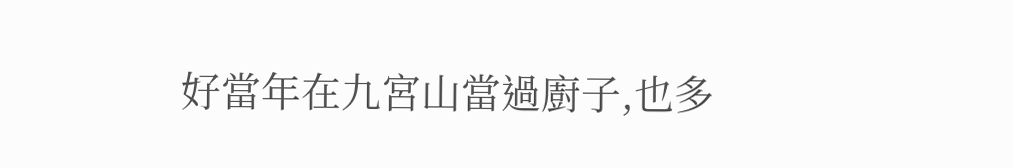好當年在九宮山當過廚子,也多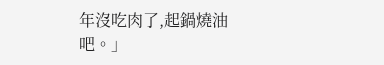年沒吃肉了,起鍋燒油吧。」